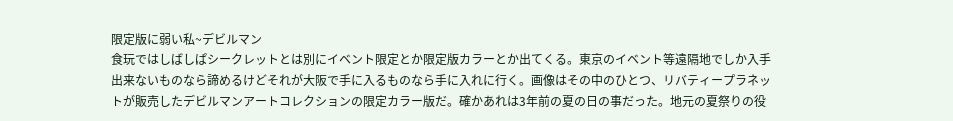限定版に弱い私~デビルマン
食玩ではしばしぱシークレットとは別にイベント限定とか限定版カラーとか出てくる。東京のイベント等遠隔地でしか入手出来ないものなら諦めるけどそれが大阪で手に入るものなら手に入れに行く。画像はその中のひとつ、リバティープラネットが販売したデビルマンアートコレクションの限定カラー版だ。確かあれは3年前の夏の日の事だった。地元の夏祭りの役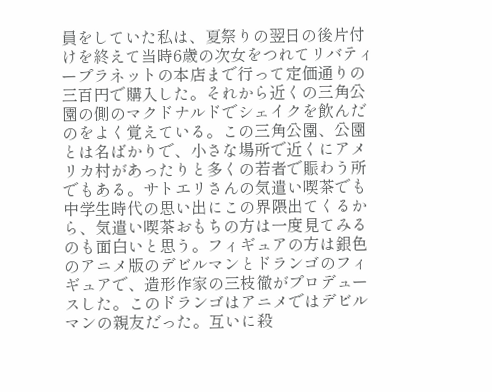員をしていた私は、夏祭りの翌日の後片付けを終えて当時6歳の次女をつれてリバティープラネットの本店まで行って定価通りの三百円で購入した。それから近くの三角公園の側のマクドナルドでシェイクを飲んだのをよく覚えている。この三角公園、公園とは名ばかりで、小さな場所で近くにアメリカ村があったりと多くの若者で賑わう所でもある。サトエリさんの気遣い喫茶でも中学生時代の思い出にこの界隈出てくるから、気遣い喫茶おもちの方は一度見てみるのも面白いと思う。フィギュアの方は銀色のアニメ版のデビルマンとドランゴのフィギュアで、造形作家の三枝徹がプロデュースした。このドランゴはアニメではデビルマンの親友だった。互いに殺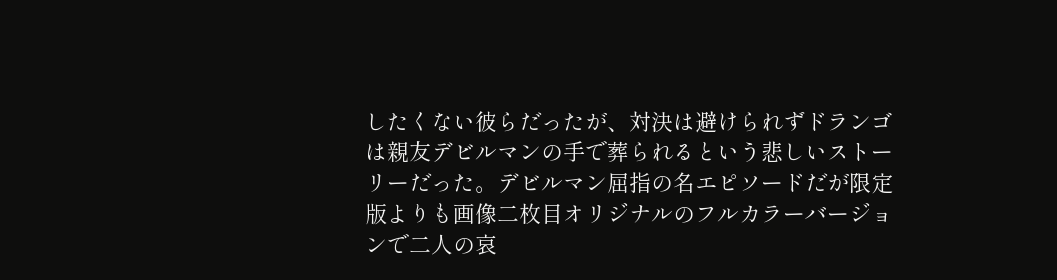したくない彼らだったが、対決は避けられずドランゴは親友デビルマンの手で葬られるという悲しいストーリーだった。デビルマン屈指の名エピソードだが限定版よりも画像二枚目オリジナルのフルカラーバージョンで二人の哀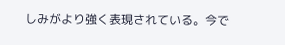しみがより強く表現されている。今で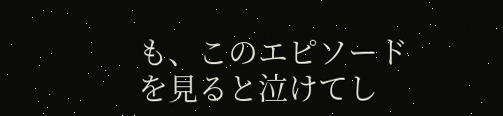も、このエピソードを見ると泣けてし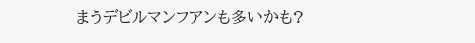まうデビルマンフアンも多いかも?